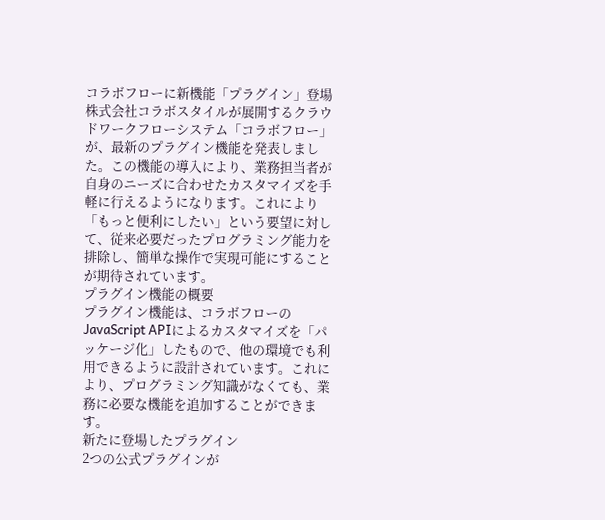コラボフローに新機能「プラグイン」登場
株式会社コラボスタイルが展開するクラウドワークフローシステム「コラボフロー」が、最新のプラグイン機能を発表しました。この機能の導入により、業務担当者が自身のニーズに合わせたカスタマイズを手軽に行えるようになります。これにより「もっと便利にしたい」という要望に対して、従来必要だったプログラミング能力を排除し、簡単な操作で実現可能にすることが期待されています。
プラグイン機能の概要
プラグイン機能は、コラボフローのJavaScript APIによるカスタマイズを「パッケージ化」したもので、他の環境でも利用できるように設計されています。これにより、プログラミング知識がなくても、業務に必要な機能を追加することができます。
新たに登場したプラグイン
2つの公式プラグインが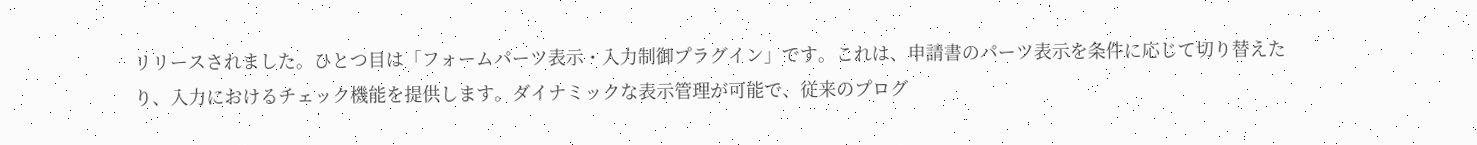リリースされました。ひとつ目は「フォームパーツ表示・入力制御プラグイン」です。これは、申請書のパーツ表示を条件に応じて切り替えたり、入力におけるチェック機能を提供します。ダイナミックな表示管理が可能で、従来のプログ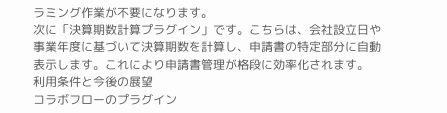ラミング作業が不要になります。
次に「決算期数計算プラグイン」です。こちらは、会社設立日や事業年度に基づいて決算期数を計算し、申請書の特定部分に自動表示します。これにより申請書管理が格段に効率化されます。
利用条件と今後の展望
コラボフローのプラグイン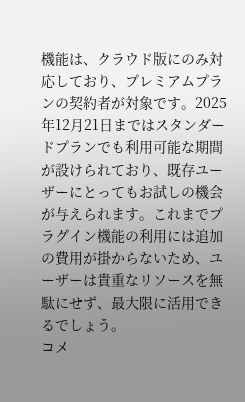機能は、クラウド版にのみ対応しており、プレミアムプランの契約者が対象です。2025年12月21日まではスタンダードプランでも利用可能な期間が設けられており、既存ユーザーにとってもお試しの機会が与えられます。これまでプラグイン機能の利用には追加の費用が掛からないため、ユーザーは貴重なリソースを無駄にせず、最大限に活用できるでしょう。
コメ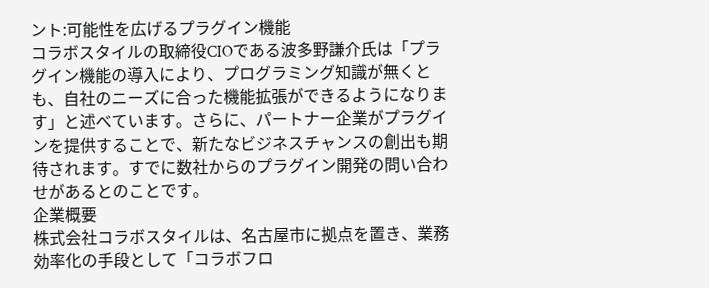ント:可能性を広げるプラグイン機能
コラボスタイルの取締役CIOである波多野謙介氏は「プラグイン機能の導入により、プログラミング知識が無くとも、自社のニーズに合った機能拡張ができるようになります」と述べています。さらに、パートナー企業がプラグインを提供することで、新たなビジネスチャンスの創出も期待されます。すでに数社からのプラグイン開発の問い合わせがあるとのことです。
企業概要
株式会社コラボスタイルは、名古屋市に拠点を置き、業務効率化の手段として「コラボフロ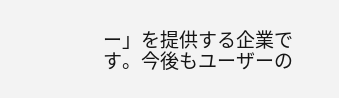ー」を提供する企業です。今後もユーザーの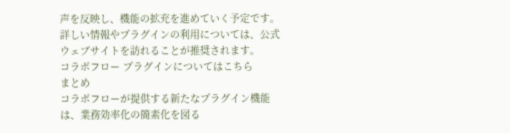声を反映し、機能の拡充を進めていく予定です。
詳しい情報やプラグインの利用については、公式ウェブサイトを訪れることが推奨されます。
コラボフロー プラグインについてはこちら
まとめ
コラボフローが提供する新たなプラグイン機能は、業務効率化の簡素化を図る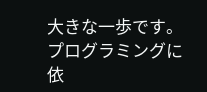大きな一歩です。プログラミングに依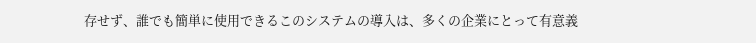存せず、誰でも簡単に使用できるこのシステムの導入は、多くの企業にとって有意義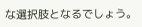な選択肢となるでしょう。